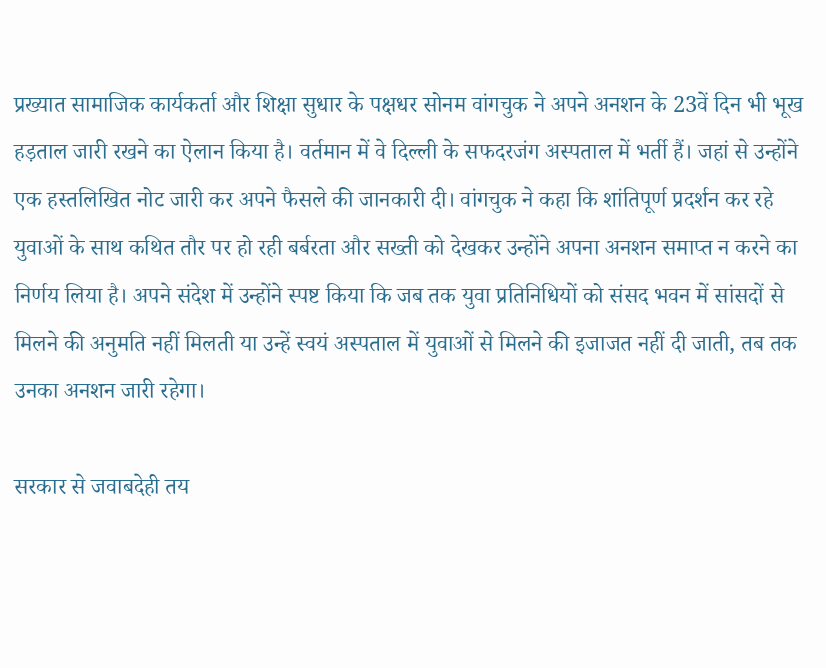प्रख्यात सामाजिक कार्यकर्ता और शिक्षा सुधार के पक्षधर सोनम वांगचुक ने अपने अनशन के 23वें दिन भी भूख हड़ताल जारी रखने का ऐलान किया है। वर्तमान में वे दिल्ली के सफदरजंग अस्पताल में भर्ती हैं। जहां से उन्होंने एक हस्तलिखित नोट जारी कर अपने फैसले की जानकारी दी। वांगचुक ने कहा कि शांतिपूर्ण प्रदर्शन कर रहे युवाओं के साथ कथित तौर पर हो रही बर्बरता और सख्ती को देखकर उन्होंने अपना अनशन समाप्त न करने का निर्णय लिया है। अपने संदेश में उन्होंने स्पष्ट किया कि जब तक युवा प्रतिनिधियों को संसद भवन में सांसदों से मिलने की अनुमति नहीं मिलती या उन्हें स्वयं अस्पताल में युवाओं से मिलने की इजाजत नहीं दी जाती, तब तक उनका अनशन जारी रहेगा।

सरकार से जवाबदेही तय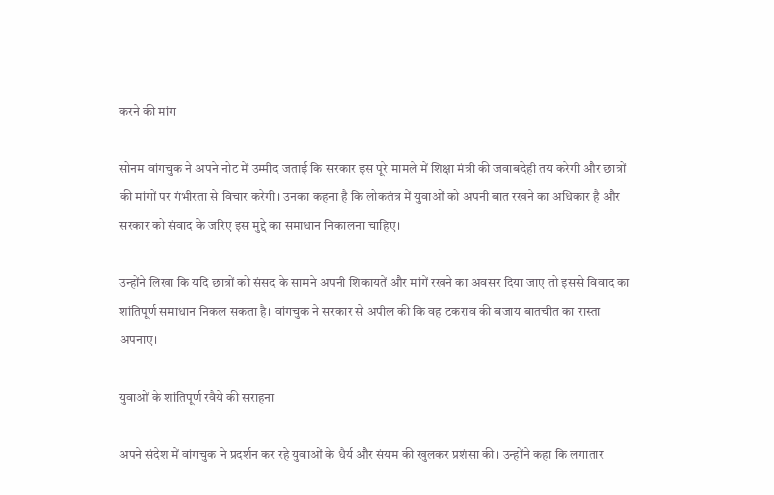करने की मांग

सोनम वांगचुक ने अपने नोट में उम्मीद जताई कि सरकार इस पूरे मामले में शिक्षा मंत्री की जवाबदेही तय करेगी और छात्रों की मांगों पर गंभीरता से विचार करेगी। उनका कहना है कि लोकतंत्र में युवाओं को अपनी बात रखने का अधिकार है और सरकार को संवाद के जरिए इस मुद्दे का समाधान निकालना चाहिए।

उन्होंने लिखा कि यदि छात्रों को संसद के सामने अपनी शिकायतें और मांगें रखने का अवसर दिया जाए तो इससे विवाद का शांतिपूर्ण समाधान निकल सकता है। वांगचुक ने सरकार से अपील की कि वह टकराव की बजाय बातचीत का रास्ता अपनाए।

युवाओं के शांतिपूर्ण रवैये की सराहना

अपने संदेश में वांगचुक ने प्रदर्शन कर रहे युवाओं के धैर्य और संयम की खुलकर प्रशंसा की। उन्होंने कहा कि लगातार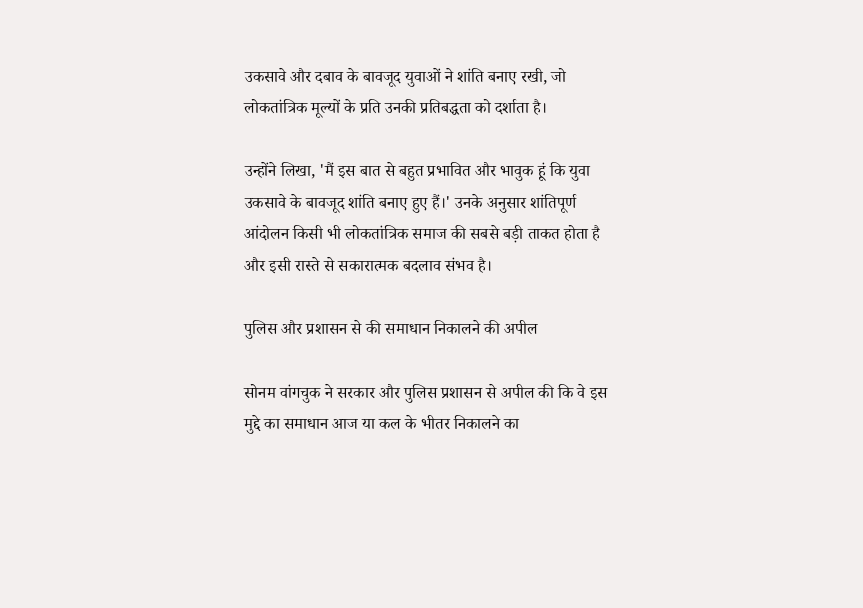उकसावे और दबाव के बावजूद युवाओं ने शांति बनाए रखी, जो लोकतांत्रिक मूल्यों के प्रति उनकी प्रतिबद्धता को दर्शाता है।

उन्होंने लिखा, 'मैं इस बात से बहुत प्रभावित और भावुक हूं कि युवा उकसावे के बावजूद शांति बनाए हुए हैं।' उनके अनुसार शांतिपूर्ण आंदोलन किसी भी लोकतांत्रिक समाज की सबसे बड़ी ताकत होता है और इसी रास्ते से सकारात्मक बदलाव संभव है।

पुलिस और प्रशासन से की समाधान निकालने की अपील

सोनम वांगचुक ने सरकार और पुलिस प्रशासन से अपील की कि वे इस मुद्दे का समाधान आज या कल के भीतर निकालने का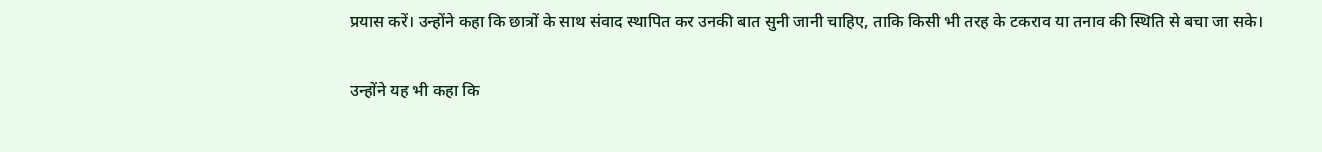प्रयास करें। उन्होंने कहा कि छात्रों के साथ संवाद स्थापित कर उनकी बात सुनी जानी चाहिए, ताकि किसी भी तरह के टकराव या तनाव की स्थिति से बचा जा सके।

उन्होंने यह भी कहा कि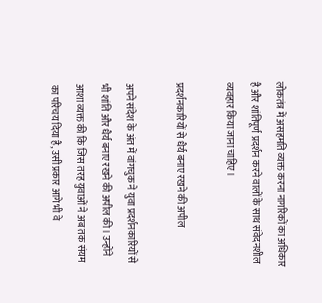लोकतंत्र में असहमति व्यक्त करना नागरिकों का अधिकार है और शांतिपूर्ण प्रदर्शन करने वालों के साथ संवेदनशील व्यवहार किया जाना चाहिए।

प्रदर्शनकारियों से धैर्य बनाए रखने की अपील

अपने संदेश के अंत में वांगचुक ने युवा प्रदर्शनकारियों से भी शांति और धैर्य बनाए रखने की अपील की। उन्होंने आशा व्यक्त की कि जिस तरह युवाओं ने अब तक संयम का परिचय दिया है, उसी प्रकार आगे भी वे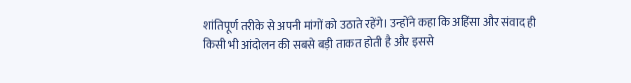शांतिपूर्ण तरीके से अपनी मांगों को उठाते रहेंगे। उन्होंने कहा कि अहिंसा और संवाद ही किसी भी आंदोलन की सबसे बड़ी ताकत होती है और इससे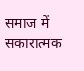समाज में सकारात्मक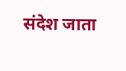संदेश जाता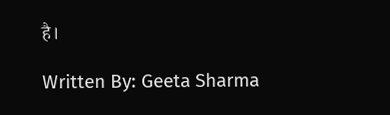है।

Written By: Geeta Sharma